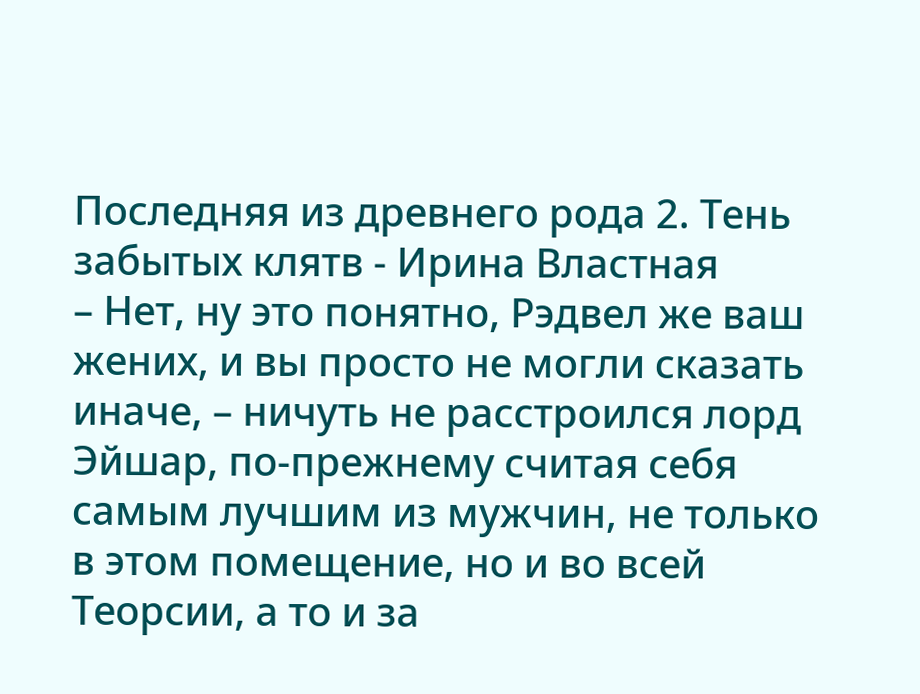Последняя из древнего рода 2. Тень забытых клятв - Ирина Властная
– Нет, ну это понятно, Рэдвел же ваш жених, и вы просто не могли сказать иначе, – ничуть не расстроился лорд Эйшар, по-прежнему считая себя самым лучшим из мужчин, не только в этом помещение, но и во всей Теорсии, а то и за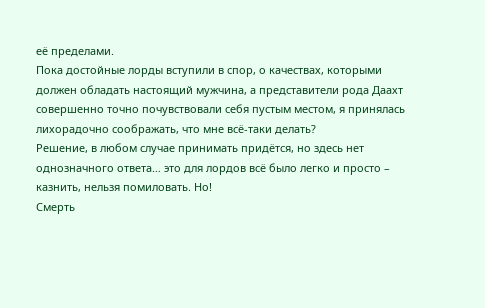её пределами.
Пока достойные лорды вступили в спор, о качествах, которыми должен обладать настоящий мужчина, а представители рода Даахт совершенно точно почувствовали себя пустым местом, я принялась лихорадочно соображать, что мне всё-таки делать?
Решение, в любом случае принимать придётся, но здесь нет однозначного ответа… это для лордов всё было легко и просто – казнить, нельзя помиловать. Но!
Смерть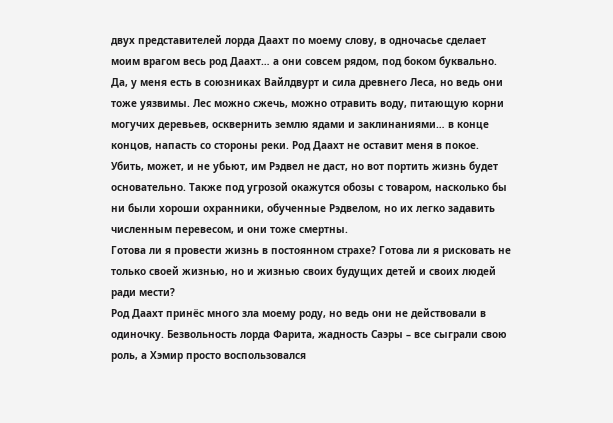двух представителей лорда Даахт по моему слову, в одночасье сделает моим врагом весь род Даахт… а они совсем рядом, под боком буквально. Да, у меня есть в союзниках Вайлдвурт и сила древнего Леса, но ведь они тоже уязвимы. Лес можно сжечь, можно отравить воду, питающую корни могучих деревьев, осквернить землю ядами и заклинаниями… в конце концов, напасть со стороны реки. Род Даахт не оставит меня в покое. Убить, может, и не убьют, им Рэдвел не даст, но вот портить жизнь будет основательно. Также под угрозой окажутся обозы с товаром, насколько бы ни были хороши охранники, обученные Рэдвелом, но их легко задавить численным перевесом, и они тоже смертны.
Готова ли я провести жизнь в постоянном страхе? Готова ли я рисковать не только своей жизнью, но и жизнью своих будущих детей и своих людей ради мести?
Род Даахт принёс много зла моему роду, но ведь они не действовали в одиночку. Безвольность лорда Фарита, жадность Саэры – все сыграли свою роль, а Хэмир просто воспользовался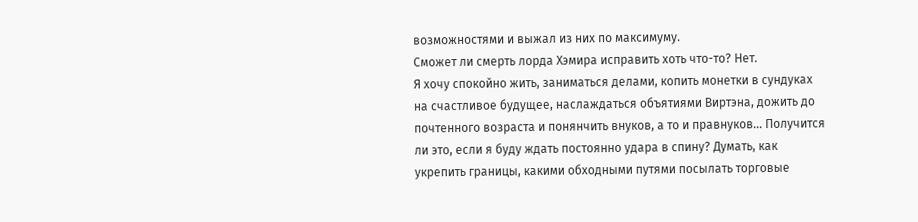возможностями и выжал из них по максимуму.
Сможет ли смерть лорда Хэмира исправить хоть что-то? Нет.
Я хочу спокойно жить, заниматься делами, копить монетки в сундуках на счастливое будущее, наслаждаться объятиями Виртэна, дожить до почтенного возраста и понянчить внуков, а то и правнуков… Получится ли это, если я буду ждать постоянно удара в спину? Думать, как укрепить границы, какими обходными путями посылать торговые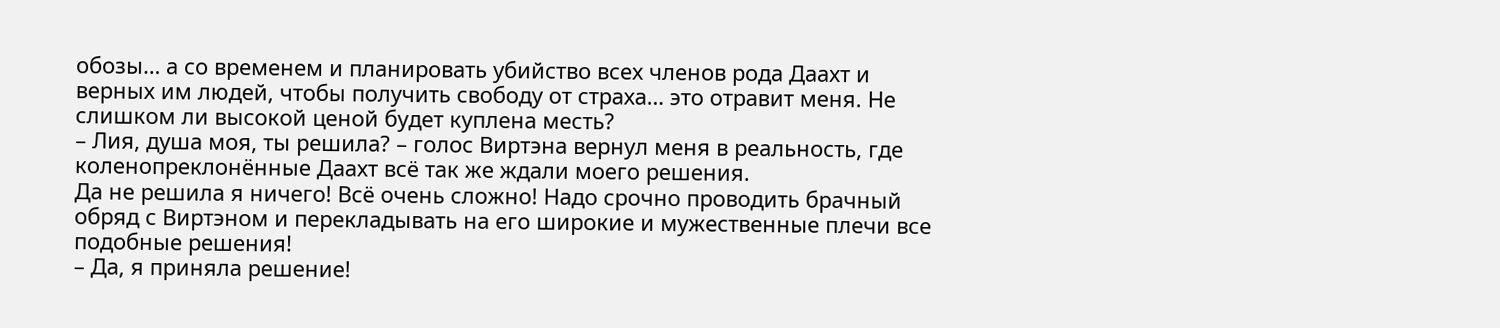обозы… а со временем и планировать убийство всех членов рода Даахт и верных им людей, чтобы получить свободу от страха… это отравит меня. Не слишком ли высокой ценой будет куплена месть?
– Лия, душа моя, ты решила? – голос Виртэна вернул меня в реальность, где коленопреклонённые Даахт всё так же ждали моего решения.
Да не решила я ничего! Всё очень сложно! Надо срочно проводить брачный обряд с Виртэном и перекладывать на его широкие и мужественные плечи все подобные решения!
– Да, я приняла решение!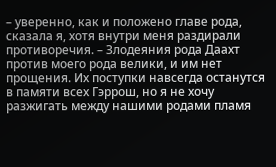– уверенно, как и положено главе рода, сказала я, хотя внутри меня раздирали противоречия. – Злодеяния рода Даахт против моего рода велики, и им нет прощения. Их поступки навсегда останутся в памяти всех Гэррош, но я не хочу разжигать между нашими родами пламя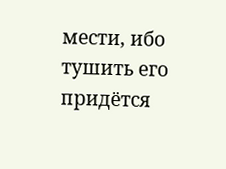мести, ибо тушить его придётся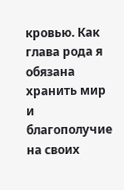кровью. Как глава рода я обязана хранить мир и благополучие на своих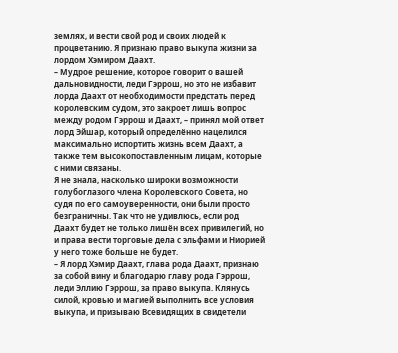землях, и вести свой род и своих людей к процветанию. Я признаю право выкупа жизни за лордом Хэмиром Даахт.
– Мудрое решение, которое говорит о вашей дальновидности, леди Гэррош, но это не избавит лорда Даахт от необходимости предстать перед королевским судом, это закроет лишь вопрос между родом Гэррош и Даахт, – принял мой ответ лорд Эйшар, который определённо нацелился максимально испортить жизнь всем Даахт, а также тем высокопоставленным лицам, которые с ними связаны.
Я не знала, насколько широки возможности голубоглазого члена Королевского Совета, но судя по его самоуверенности, они были просто безграничны. Так что не удивлюсь, если род Даахт будет не только лишён всех привилегий, но и права вести торговые дела с эльфами и Ниорией у него тоже больше не будет.
– Я лорд Хэмир Даахт, глава рода Даахт, признаю за собой вину и благодарю главу рода Гэррош, леди Эллию Гэррош, за право выкупа. Клянусь силой, кровью и магией выполнить все условия выкупа, и призываю Всевидящих в свидетели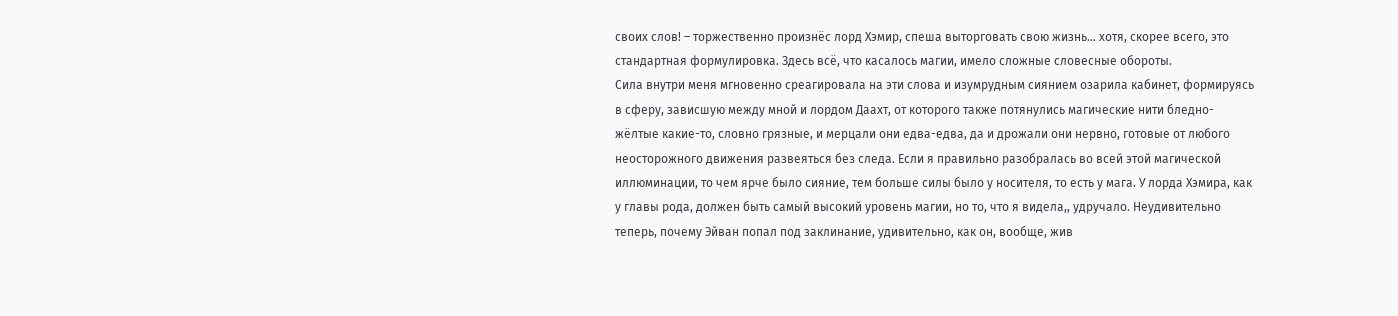своих слов! – торжественно произнёс лорд Хэмир, спеша выторговать свою жизнь… хотя, скорее всего, это стандартная формулировка. Здесь всё, что касалось магии, имело сложные словесные обороты.
Сила внутри меня мгновенно среагировала на эти слова и изумрудным сиянием озарила кабинет, формируясь в сферу, зависшую между мной и лордом Даахт, от которого также потянулись магические нити бледно-жёлтые какие-то, словно грязные, и мерцали они едва-едва, да и дрожали они нервно, готовые от любого неосторожного движения развеяться без следа. Если я правильно разобралась во всей этой магической иллюминации, то чем ярче было сияние, тем больше силы было у носителя, то есть у мага. У лорда Хэмира, как у главы рода, должен быть самый высокий уровень магии, но то, что я видела,, удручало. Неудивительно теперь, почему Эйван попал под заклинание, удивительно, как он, вообще, жив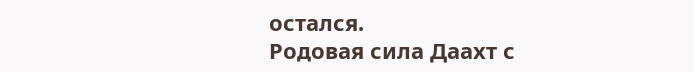остался.
Родовая сила Даахт с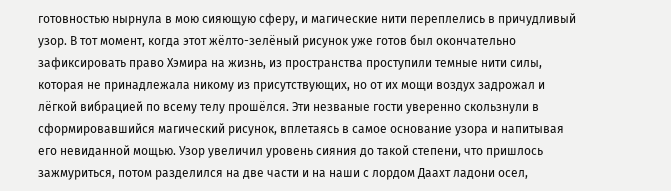готовностью нырнула в мою сияющую сферу, и магические нити переплелись в причудливый узор. В тот момент, когда этот жёлто-зелёный рисунок уже готов был окончательно зафиксировать право Хэмира на жизнь, из пространства проступили темные нити силы, которая не принадлежала никому из присутствующих, но от их мощи воздух задрожал и лёгкой вибрацией по всему телу прошёлся. Эти незваные гости уверенно скользнули в сформировавшийся магический рисунок, вплетаясь в самое основание узора и напитывая его невиданной мощью. Узор увеличил уровень сияния до такой степени, что пришлось зажмуриться, потом разделился на две части и на наши с лордом Даахт ладони осел,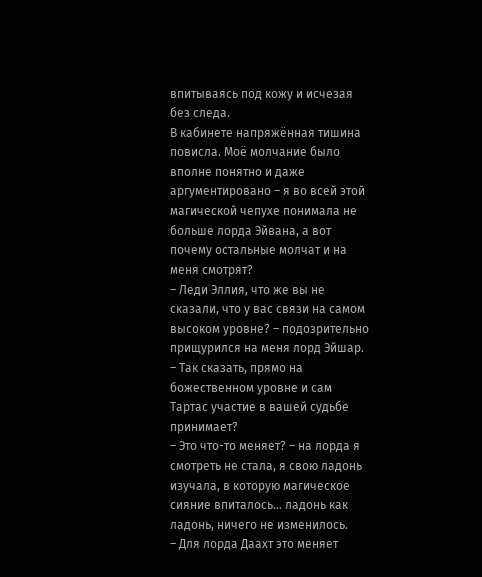впитываясь под кожу и исчезая без следа.
В кабинете напряжённая тишина повисла. Моё молчание было вполне понятно и даже аргументировано – я во всей этой магической чепухе понимала не больше лорда Эйвана, а вот почему остальные молчат и на меня смотрят?
– Леди Эллия, что же вы не сказали, что у вас связи на самом высоком уровне? – подозрительно прищурился на меня лорд Эйшар. – Так сказать, прямо на божественном уровне и сам Тартас участие в вашей судьбе принимает?
– Это что-то меняет? – на лорда я смотреть не стала, я свою ладонь изучала, в которую магическое сияние впиталось… ладонь как ладонь, ничего не изменилось.
– Для лорда Даахт это меняет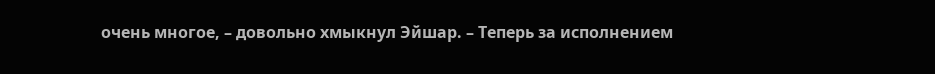очень многое, – довольно хмыкнул Эйшар. – Теперь за исполнением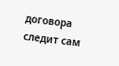договора следит сам